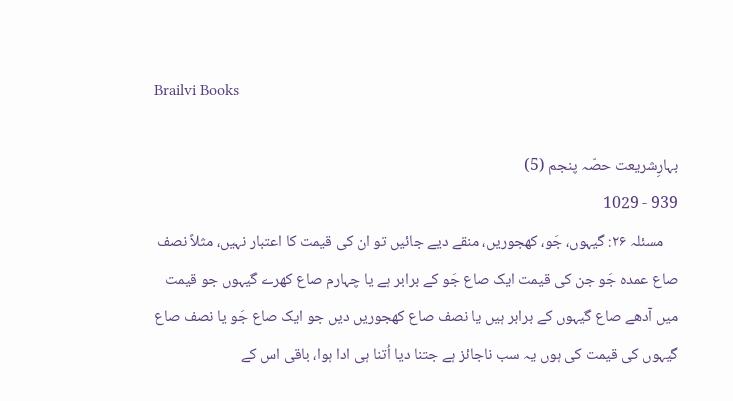Brailvi Books

بہارِشریعت حصّہ پنجم (5)
939 - 1029
    مسئلہ ۲۶: گیہوں، جَو، کھجوریں، منقے دیے جائیں تو ان کی قیمت کا اعتبار نہیں، مثلاً نصف صاع عمدہ جَو جن کی قیمت ایک صاع جَو کے برابر ہے یا چہارم صاع کھرے گیہوں جو قیمت میں آدھے صاع گیہوں کے برابر ہیں یا نصف صاع کھجوریں دیں جو ایک صاع جَو یا نصف صاع گیہوں کی قیمت کی ہوں یہ سب ناجائز ہے جتنا دیا اُتنا ہی ادا ہوا، باقی اس کے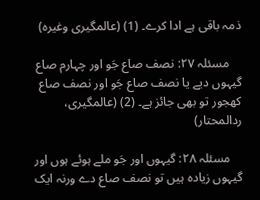ذمہ باقی ہے ادا کرے۔ (1) (عالمگیری وغیرہ)

    مسئلہ ۲۷: نصف صاع جَو اور چہارم صاع گیہوں دیے یا نصف صاع جَو اور نصف صاع کھجور تو بھی جائز ہے۔ (2) (عالمگیری، ردالمحتار)

    مسئلہ ۲۸: گیہوں اور جَو ملے ہوئے ہوں اور گیہوں زیادہ ہیں تو نصف صاع دے ورنہ ایک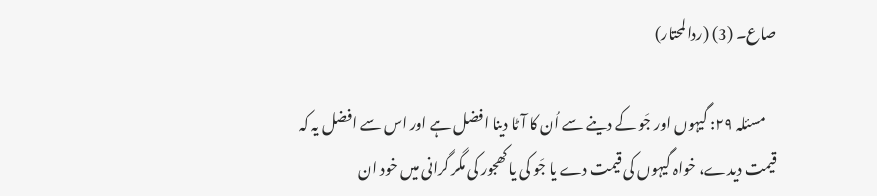صاع۔ (3) (ردالمحتار)

    مسئلہ ۲۹: گیہوں اور جَو کے دینے سے اُن کا آٹا دینا افضل ہے اور اس سے افضل یہ کہ قیمت دیدے، خواہ گیہوں کی قیمت دے یا جَو کی یا کھجور کی مگر گرانی میں خود ان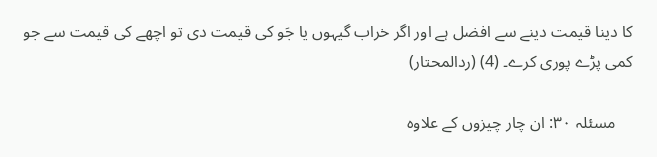کا دینا قیمت دینے سے افضل ہے اور اگر خراب گیہوں یا جَو کی قیمت دی تو اچھے کی قیمت سے جو کمی پڑے پوری کرے۔ (4) (ردالمحتار)

    مسئلہ ۳۰: ان چار چیزوں کے علاوہ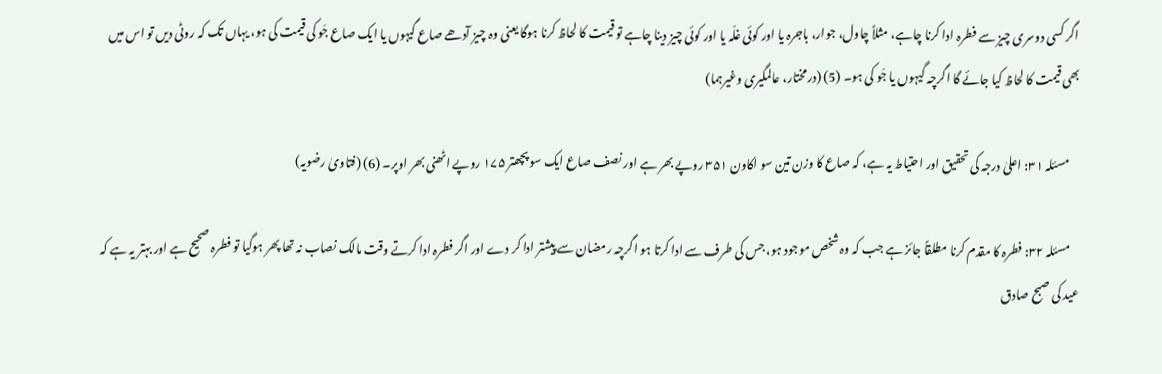اگر کسی دوسری چیز سے فطرہ ادا کرنا چاہے، مثلاً چاول، جوار، باجرہ یا اور کوئی غلّہ یا اور کوئی چیز دینا چاہے تو قیمت کا لحاظ کرنا ہوگا یعنی وہ چیز آدھے صاع گیہوں یا ایک صاع جَو کی قیمت کی ہو، یہاں تک کہ روٹی دیں تو اس میں بھی قیمت کا لحاظ کیا جائے گا اگرچہ گیہوں یا جَو کی ہو۔ (5) (درمختار، عالمگیری وغیرہما)

    مسئلہ ۳۱: اعلیٰ درجہ کی تحقیق اور احتیاط یہ ہے، کہ صاع کا وزن تین سو اکاون ۳۵۱ روپے بھر ہے اور نصف صاع ایک سو پچھتر ۱۷۵ روپے اٹھنی بھر اوپر۔ (6) (فتاویٰ رضویہ)

    مسئلہ ۳۲: فطرہ کا مقدم کرنا مطلقاً جائز ہے جب کہ وہ شخص موجود ہو، جس کی طرف سے ادا کرتا ہو اگرچہ رمضان سے پیشتر ادا کر دے اور اگر فطرہ ادا کرتے وقت مالک نصاب نہ تھا پھر ہوگیا تو فطرہ صحیح ہے اور بہتر یہ ہے کہ عید کی صبح صادق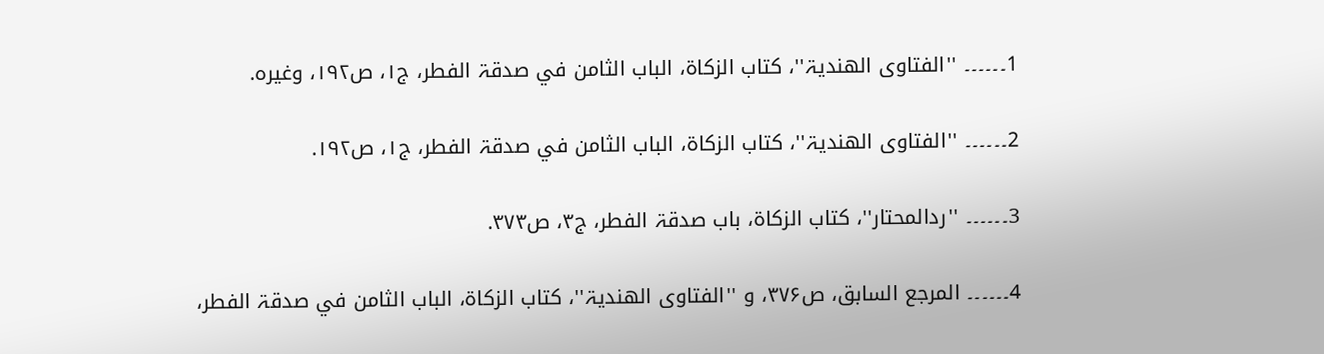1۔۔۔۔۔۔ ''الفتاوی الھندیۃ''، کتاب الزکاۃ، الباب الثامن في صدقۃ الفطر، ج۱، ص۱۹۲، وغیرہ.

2۔۔۔۔۔۔ ''الفتاوی الھندیۃ''، کتاب الزکاۃ، الباب الثامن في صدقۃ الفطر، ج۱، ص۱۹۲.

3۔۔۔۔۔۔ ''ردالمحتار''، کتاب الزکاۃ، باب صدقۃ الفطر، ج۳، ص۳۷۳.

4۔۔۔۔۔۔ المرجع السابق، ص۳۷۶، و ''الفتاوی الھندیۃ''، کتاب الزکاۃ، الباب الثامن في صدقۃ الفطر،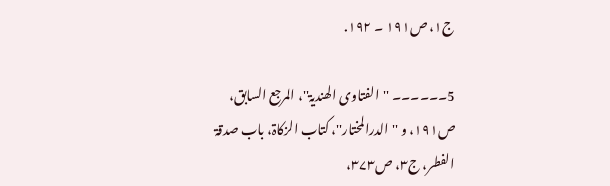ج۱، ص۱۹۱ ۔ ۱۹۲.

5۔۔۔۔۔۔ ''الفتاوی الھندیۃ''، المرجع السابق، ص۱۹۱، و ''الدرالمختار''، کتاب الزکاۃ، باب صدقۃ الفطر، ج۳، ص۳۷۳،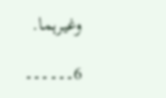وغیرہما.

6۔۔۔۔۔۔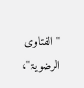''الفتاوی الرضویۃ''،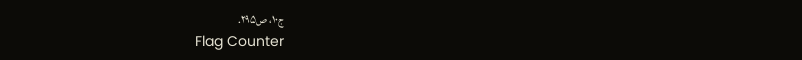ج۱۰، ص۲۹۵.
Flag Counter